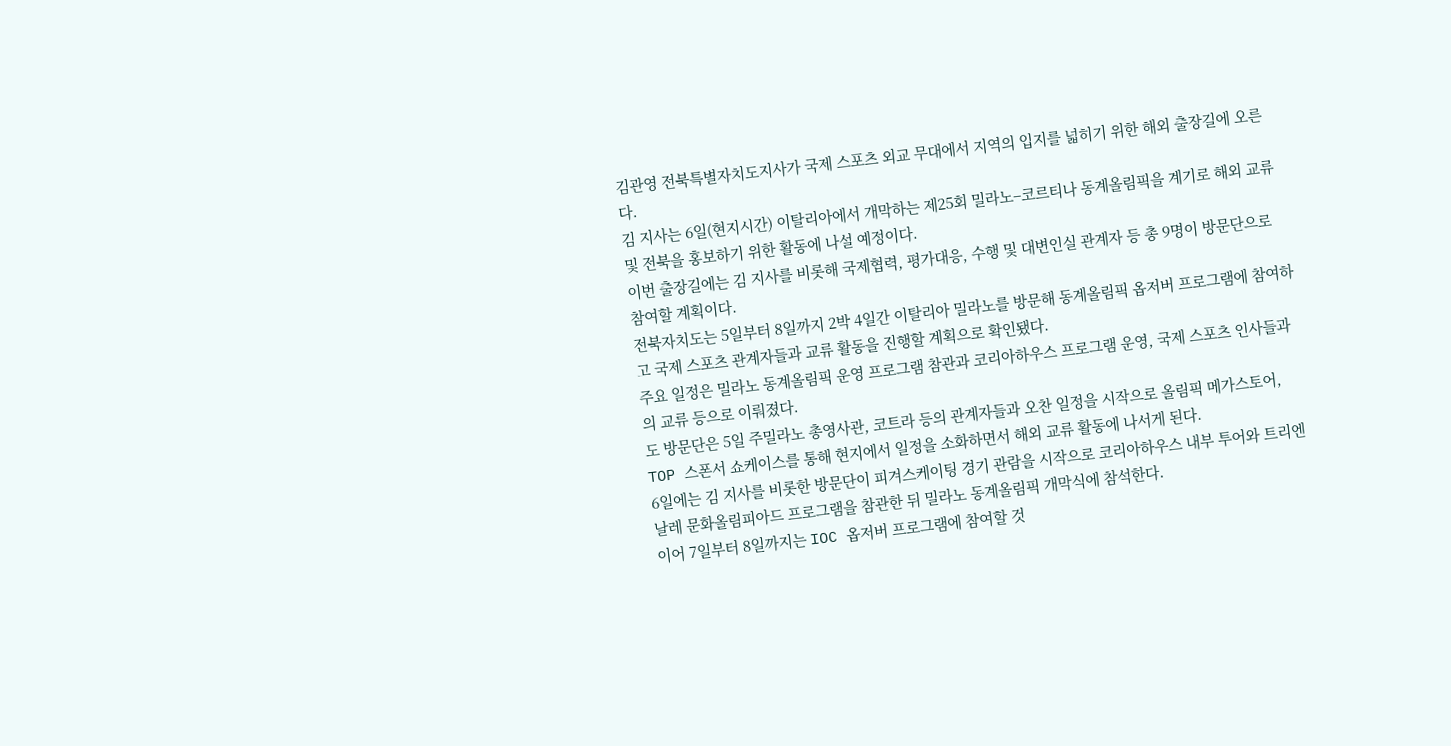김관영 전북특별자치도지사가 국제 스포츠 외교 무대에서 지역의 입지를 넓히기 위한 해외 출장길에 오른다.
김 지사는 6일(현지시간) 이탈리아에서 개막하는 제25회 밀라노–코르티나 동계올림픽을 계기로 해외 교류 및 전북을 홍보하기 위한 활동에 나설 예정이다.
이번 출장길에는 김 지사를 비롯해 국제협력, 평가대응, 수행 및 대변인실 관계자 등 총 9명이 방문단으로 참여할 계획이다.
전북자치도는 5일부터 8일까지 2박 4일간 이탈리아 밀라노를 방문해 동계올림픽 옵저버 프로그램에 참여하고 국제 스포츠 관계자들과 교류 활동을 진행할 계획으로 확인됐다.
주요 일정은 밀라노 동계올림픽 운영 프로그램 참관과 코리아하우스 프로그램 운영, 국제 스포츠 인사들과의 교류 등으로 이뤄졌다.
도 방문단은 5일 주밀라노 총영사관, 코트라 등의 관계자들과 오찬 일정을 시작으로 올림픽 메가스토어, TOP 스폰서 쇼케이스를 통해 현지에서 일정을 소화하면서 해외 교류 활동에 나서게 된다.
6일에는 김 지사를 비롯한 방문단이 피겨스케이팅 경기 관람을 시작으로 코리아하우스 내부 투어와 트리엔날레 문화올림피아드 프로그램을 참관한 뒤 밀라노 동계올림픽 개막식에 참석한다.
이어 7일부터 8일까지는 IOC 옵저버 프로그램에 참여할 것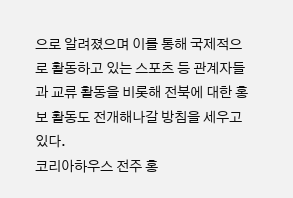으로 알려졌으며 이를 통해 국제적으로 활동하고 있는 스포츠 등 관계자들과 교류 활동을 비롯해 전북에 대한 홍보 활동도 전개해나갈 방침을 세우고 있다.
코리아하우스 전주 홍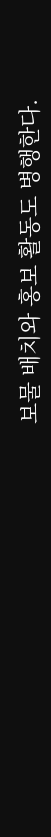보물 배치와 홍보 활동도 병행한다.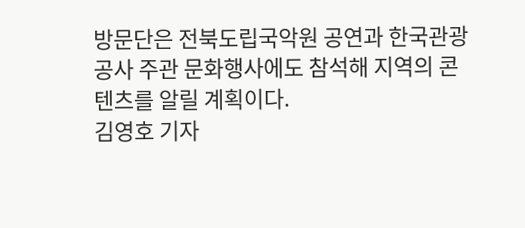방문단은 전북도립국악원 공연과 한국관광공사 주관 문화행사에도 참석해 지역의 콘텐츠를 알릴 계획이다.
김영호 기자